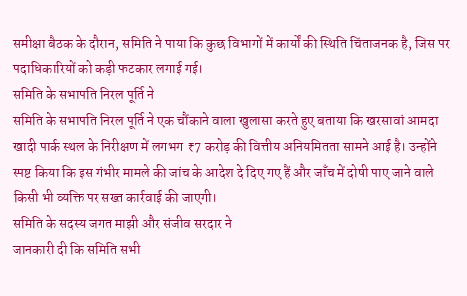समीक्षा बैठक के दौरान, समिति ने पाया कि कुछ विभागों में कार्यों की स्थिति चिंताजनक है, जिस पर पदाधिकारियों को कड़ी फटकार लगाई गई।
समिति के सभापति निरल पूर्ति ने
समिति के सभापति निरल पूर्ति ने एक चौंकाने वाला खुलासा करते हुए बताया कि खरसावां आमदा खादी पार्क स्थल के निरीक्षण में लगभग ₹7 करोड़ की वित्तीय अनियमितता सामने आई है। उन्होंने स्पष्ट किया कि इस गंभीर मामले की जांच के आदेश दे दिए गए हैं और जाँच में दोषी पाए जाने वाले किसी भी व्यक्ति पर सख्त कार्रवाई की जाएगी।
समिति के सदस्य जगत माझी और संजीव सरदार ने
जानकारी दी कि समिति सभी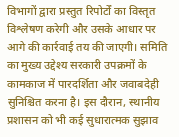विभागों द्वारा प्रस्तुत रिपोर्टों का विस्तृत विश्लेषण करेगी और उसके आधार पर आगे की कार्रवाई तय की जाएगी। समिति का मुख्य उद्देश्य सरकारी उपक्रमों के कामकाज में पारदर्शिता और जवाबदेही सुनिश्चित करना है। इस दौरान, स्थानीय प्रशासन को भी कई सुधारात्मक सुझाव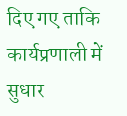दिए गए ताकि कार्यप्रणाली में सुधार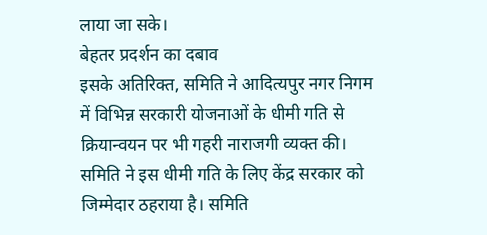लाया जा सके।
बेहतर प्रदर्शन का दबाव
इसके अतिरिक्त, समिति ने आदित्यपुर नगर निगम में विभिन्न सरकारी योजनाओं के धीमी गति से क्रियान्वयन पर भी गहरी नाराजगी व्यक्त की। समिति ने इस धीमी गति के लिए केंद्र सरकार को जिम्मेदार ठहराया है। समिति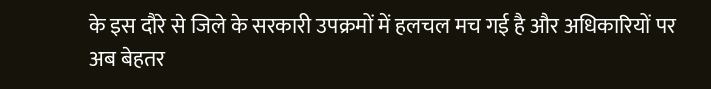के इस दौरे से जिले के सरकारी उपक्रमों में हलचल मच गई है और अधिकारियों पर अब बेहतर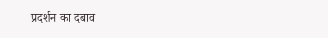प्रदर्शन का दबाव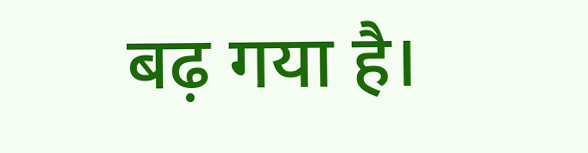बढ़ गया है।